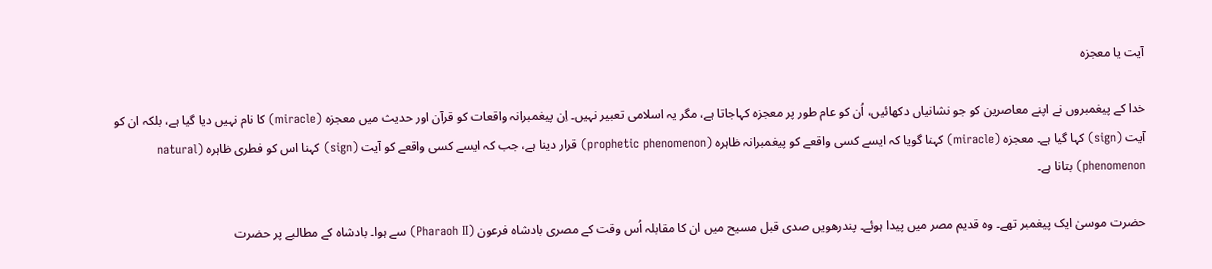آیت یا معجزہ

خدا کے پیغمبروں نے اپنے معاصرین کو جو نشانیاں دکھائیں، اُن کو عام طور پر معجزہ کہاجاتا ہے، مگر یہ اسلامی تعبیر نہیں۔ اِن پیغمبرانہ واقعات کو قرآن اور حدیث میں معجزہ (miracle) کا نام نہیں دیا گیا ہے، بلکہ ان کو آیت (sign) کہا گیا ہے۔ معجزہ (miracle) کہنا گویا کہ ایسے کسی واقعے کو پیغمبرانہ ظاہرہ (prophetic phenomenon) قرار دینا ہے، جب کہ ایسے کسی واقعے کو آیت (sign) کہنا اس کو فطری ظاہرہ (natural phenomenon) بتانا ہے۔

حضرت موسیٰ ایک پیغمبر تھے۔ وہ قدیم مصر میں پیدا ہوئے۔ پندرھویں صدی قبل مسیح میں ان کا مقابلہ اُس وقت کے مصری بادشاہ فرعون (Pharaoh II) سے ہوا۔ بادشاہ کے مطالبے پر حضرت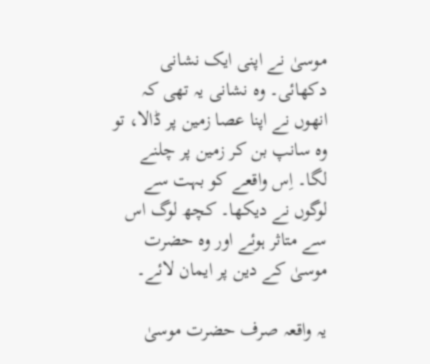موسیٰ نے اپنی ایک نشانی دکھائی۔ وہ نشانی یہ تھی کہ انھوں نے اپنا عصا زمین پر ڈالا، تو وہ سانپ بن کر زمین پر چلنے لگا۔ اِس واقعے کو بہت سے لوگوں نے دیکھا۔ کچھ لوگ اس سے متاثر ہوئے اور وہ حضرت موسیٰ کے دین پر ایمان لائے۔

یہ واقعہ صرف حضرت موسیٰ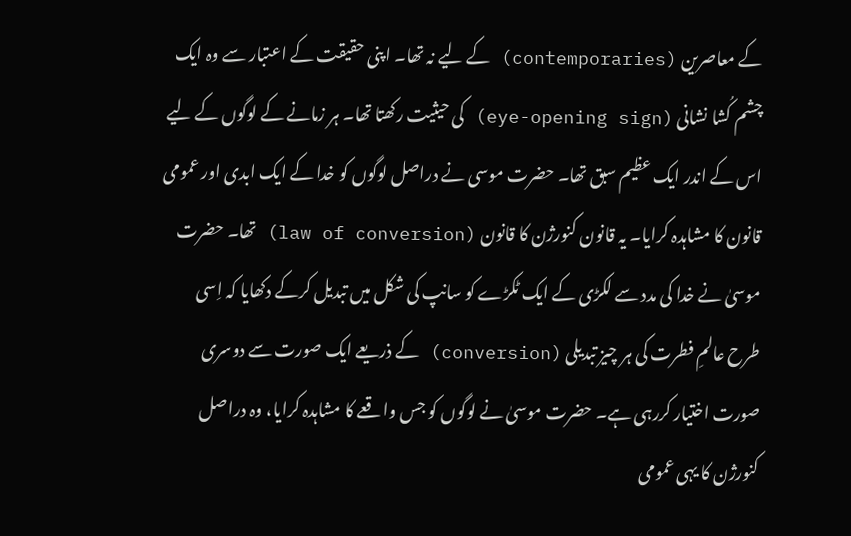کے معاصرین (contemporaries) کے لیے نہ تھا۔ اپنی حقیقت کے اعتبار سے وہ ایک چشم کُشا نشانی (eye-opening sign) کی حیثیت رکھتا تھا۔ ہر زمانے کے لوگوں کے لیے اس کے اندر ایک عظیم سبق تھا۔ حضرت موسی نے دراصل لوگوں کو خدا کے ایک ابدی اور عمومی قانون کا مشاہدہ کرایا۔ یہ قانون کنورژن کا قانون (law of conversion) تھا۔ حضرت موسیٰ نے خدا کی مدد سے لکڑی کے ایک ٹکڑے کو سانپ کی شکل میں تبدیل کرکے دکھایا کہ اِسی طرح عالمِ فطرت کی ہر چیز تبدیلی (conversion) کے ذریعے ایک صورت سے دوسری صورت اختیار کررہی ہے۔ حضرت موسیٰ نے لوگوں کو جس واقعے کا مشاہدہ کرایا، وہ دراصل کنورژن کا یہی عمومی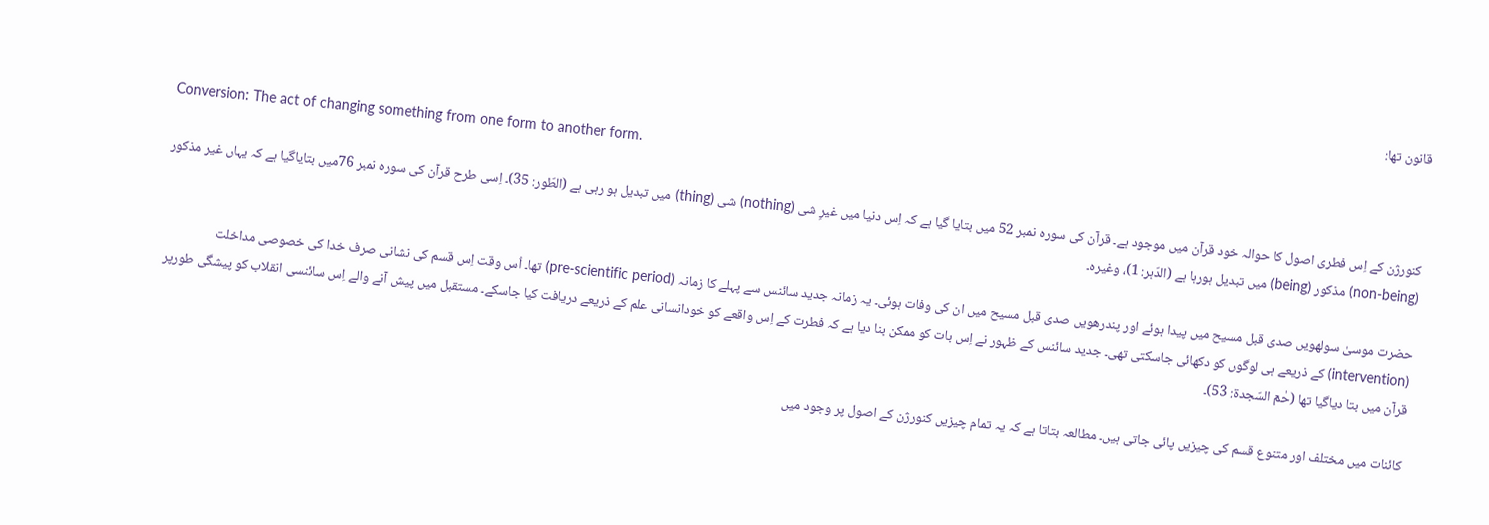قانون تھا:

Conversion: The act of changing something from one form to another form.

کنورژن کے اِس فطری اصول کا حوالہ خود قرآن میں موجود ہے۔ قرآن کی سورہ نمبر 52 میں بتایا گیا ہے کہ اِس دنیا میں غیرِ شی (nothing) شی (thing) میں تبدیل ہو رہی ہے (الطّور: 35)۔ اِسی طرح قرآن کی سورہ نمبر 76میں بتایاگیا ہے کہ یہاں غیر مذکور (non-being) مذکور (being) میں تبدیل ہورہا ہے (الدّہر: 1)، وغیرہ۔

حضرت موسیٰ سولھویں صدی قبل مسیح میں پیدا ہوئے اور پندرھویں صدی قبل مسیح میں ان کی وفات ہوئی۔ یہ زمانہ جدید سائنس سے پہلے کا زمانہ (pre-scientific period) تھا۔ اُس وقت اِس قسم کی نشانی صرف خدا کی خصوصی مداخلت (intervention) کے ذریعے ہی لوگوں کو دکھائی جاسکتی تھی۔ جدید سائنس کے ظہور نے اِس بات کو ممکن بنا دیا ہے کہ فطرت کے اِس واقعے کو خودانسانی علم کے ذریعے دریافت کیا جاسکے۔ مستقبل میں پیش آنے والے اِس سائنسی انقلاب کو پیشگی طورپر قرآن میں بتا دیاگیا تھا (حٰمٓ السّجدۃ: 53)۔

کائنات میں مختلف اور متنوع قسم کی چیزیں پائی جاتی ہیں۔ مطالعہ بتاتا ہے کہ یہ تمام چیزیں کنورژن کے اصول پر وجود میں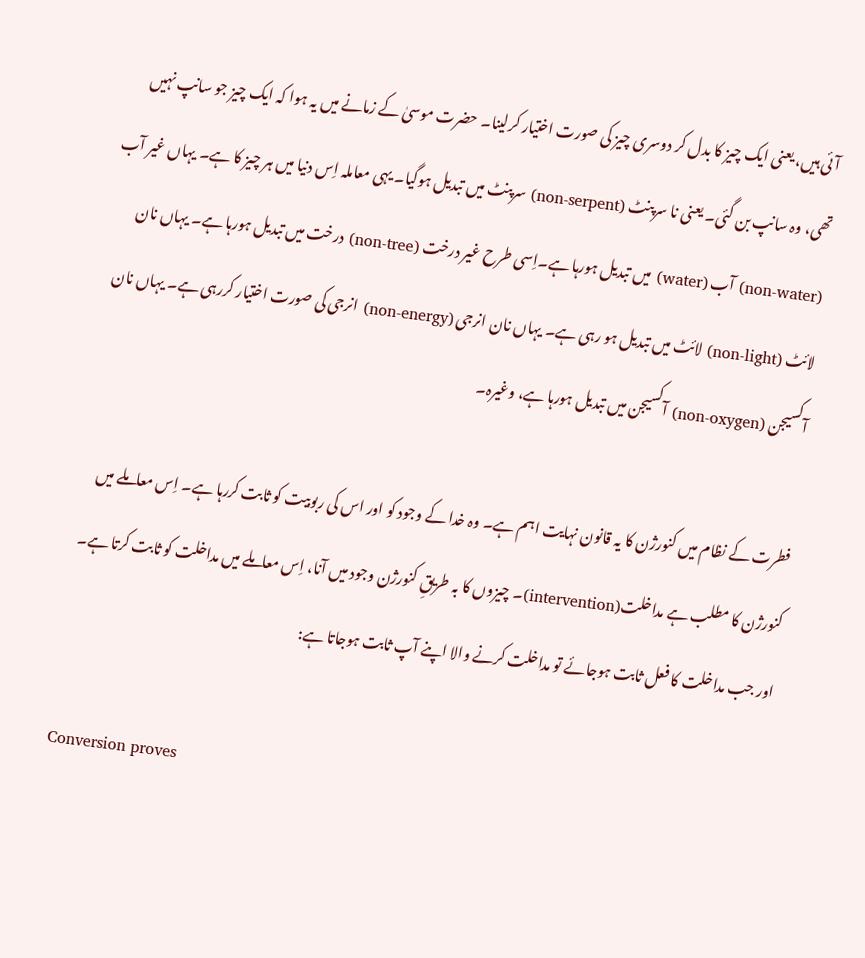آئی ہیں، یعنی ایک چیز کا بدل کر دوسری چیز کی صورت اختیار کرلینا۔ حضرت موسیٰ کے زمانے میں یہ ہوا کہ ایک چیز جو سانپ نہیں تھی، وہ سانپ بن گئی۔ یعنی نا سرپنٹ (non-serpent) سرپنٹ میں تبدیل ہوگیا۔ یہی معاملہ اِس دنیا میں ہر چیز کا ہے۔ یہاں غیر آب (non-water) آب (water) میں تبدیل ہورہا ہے۔اِسی طرح غیر درخت (non-tree) درخت میں تبدیل ہورہا ہے۔ یہاں نان لائٹ (non-light) لائٹ میں تبدیل ہو رہی ہے۔ یہاں نان انرجی (non-energy) انرجی کی صورت اختیار کررہی ہے۔ یہاں نان آکسیجن (non-oxygen) آکسیجن میں تبدیل ہورہا ہے، وغیرہ۔

فطرت کے نظام میں کنورژن کا یہ قانون نہایت اہم ہے۔ وہ خدا کے وجود کو اور اس کی ربوبیت کو ثابت کررہا ہے۔ اِس معاملے میں کنورژن کا مطلب ہے مداخلت(intervention)۔ چیزوں کا بہ طریقِ کنورژن وجود میں آنا، اِس معاملے میں مداخلت کو ثابت کرتا ہے۔ اور جب مداخلت کا فعل ثابت ہوجائے تو مداخلت کرنے والا اپنے آپ ثابت ہوجاتا ہے:

Conversion proves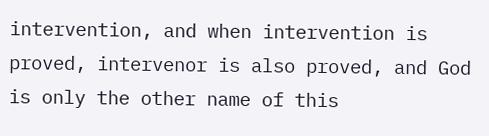intervention, and when intervention is proved, intervenor is also proved, and God is only the other name of this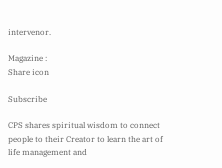intervenor.

Magazine :
Share icon

Subscribe

CPS shares spiritual wisdom to connect people to their Creator to learn the art of life management and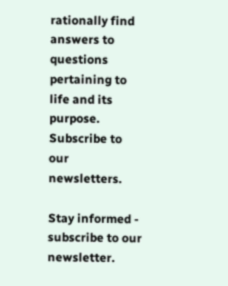rationally find answers to questions pertaining to life and its purpose. Subscribe to our newsletters.

Stay informed - subscribe to our newsletter.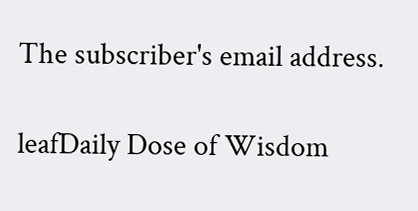The subscriber's email address.

leafDaily Dose of Wisdom